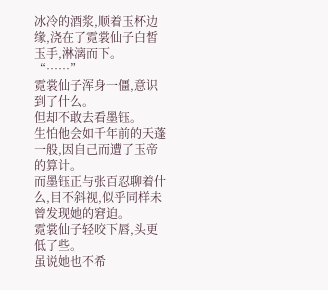冰冷的酒浆,顺着玉杯边缘,浇在了霓裳仙子白皙玉手,淋漓而下。
“……”
霓裳仙子浑身一僵,意识到了什么。
但却不敢去看墨钰。
生怕他会如千年前的天蓬一般,因自己而遭了玉帝的算计。
而墨钰正与张百忍聊着什么,目不斜视,似乎同样未曾发现她的窘迫。
霓裳仙子轻咬下唇,头更低了些。
虽说她也不希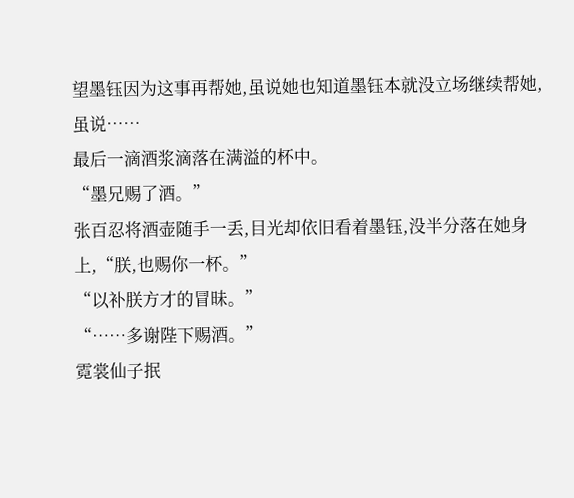望墨钰因为这事再帮她,虽说她也知道墨钰本就没立场继续帮她,虽说……
最后一滴酒浆滴落在满溢的杯中。
“墨兄赐了酒。”
张百忍将酒壶随手一丢,目光却依旧看着墨钰,没半分落在她身上,“朕,也赐你一杯。”
“以补朕方才的冒昧。”
“……多谢陛下赐酒。”
霓裳仙子抿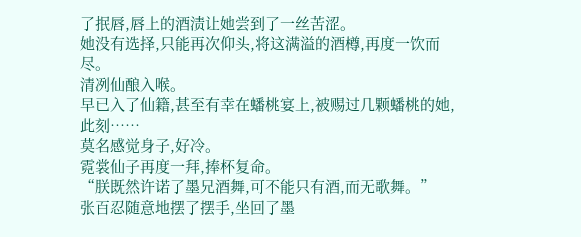了抿唇,唇上的酒渍让她尝到了一丝苦涩。
她没有选择,只能再次仰头,将这满溢的酒樽,再度一饮而尽。
清冽仙酿入喉。
早已入了仙籍,甚至有幸在蟠桃宴上,被赐过几颗蟠桃的她,此刻……
莫名感觉身子,好冷。
霓裳仙子再度一拜,捧杯复命。
“朕既然许诺了墨兄酒舞,可不能只有酒,而无歌舞。”
张百忍随意地摆了摆手,坐回了墨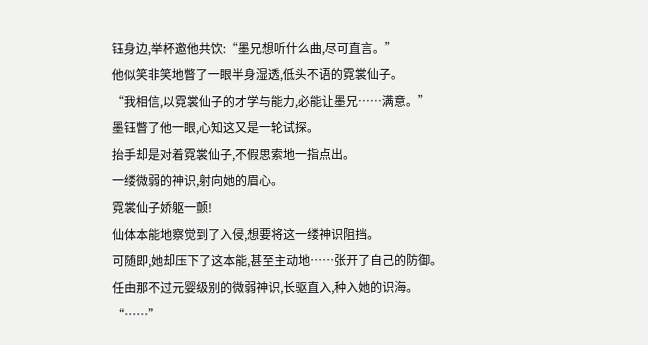钰身边,举杯邀他共饮:“墨兄想听什么曲,尽可直言。”
他似笑非笑地瞥了一眼半身湿透,低头不语的霓裳仙子。
“我相信,以霓裳仙子的才学与能力,必能让墨兄……满意。”
墨钰瞥了他一眼,心知这又是一轮试探。
抬手却是对着霓裳仙子,不假思索地一指点出。
一缕微弱的神识,射向她的眉心。
霓裳仙子娇躯一颤!
仙体本能地察觉到了入侵,想要将这一缕神识阻挡。
可随即,她却压下了这本能,甚至主动地……张开了自己的防御。
任由那不过元婴级别的微弱神识,长驱直入,种入她的识海。
“……”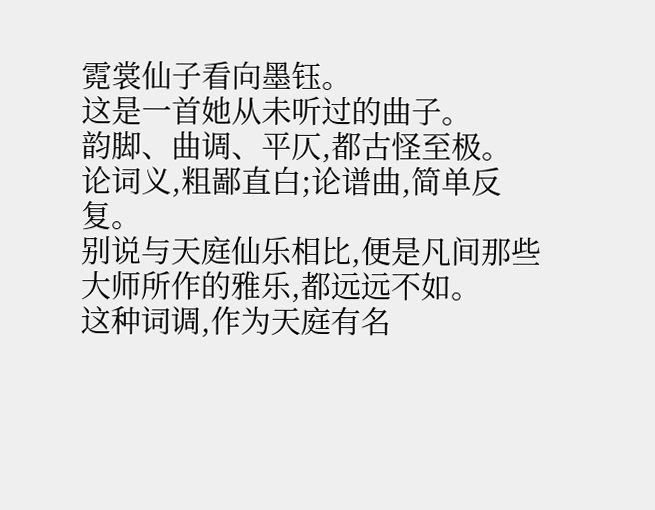霓裳仙子看向墨钰。
这是一首她从未听过的曲子。
韵脚、曲调、平仄,都古怪至极。
论词义,粗鄙直白;论谱曲,简单反复。
别说与天庭仙乐相比,便是凡间那些大师所作的雅乐,都远远不如。
这种词调,作为天庭有名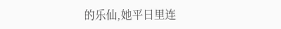的乐仙,她平日里连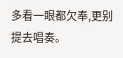多看一眼都欠奉,更别提去唱奏。